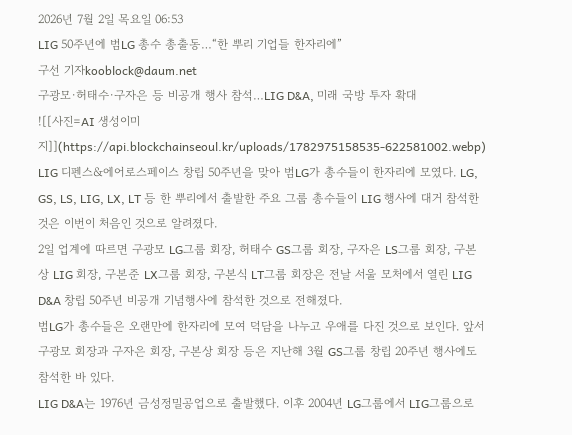2026년 7월 2일 목요일 06:53
LIG 50주년에 범LG 총수 총출동…“한 뿌리 기업들 한자리에”
구선 기자kooblock@daum.net
구광모·허태수·구자은 등 비공개 행사 참석…LIG D&A, 미래 국방 투자 확대
![[사진=AI 생성이미지]](https://api.blockchainseoul.kr/uploads/1782975158535-622581002.webp)
LIG 디펜스&에어로스페이스 창립 50주년을 맞아 범LG가 총수들이 한자리에 모였다. LG, GS, LS, LIG, LX, LT 등 한 뿌리에서 출발한 주요 그룹 총수들이 LIG 행사에 대거 참석한 것은 이번이 처음인 것으로 알려졌다.
2일 업계에 따르면 구광모 LG그룹 회장, 허태수 GS그룹 회장, 구자은 LS그룹 회장, 구본상 LIG 회장, 구본준 LX그룹 회장, 구본식 LT그룹 회장은 전날 서울 모처에서 열린 LIG D&A 창립 50주년 비공개 기념행사에 참석한 것으로 전해졌다.
범LG가 총수들은 오랜만에 한자리에 모여 덕담을 나누고 우애를 다진 것으로 보인다. 앞서 구광모 회장과 구자은 회장, 구본상 회장 등은 지난해 3월 GS그룹 창립 20주년 행사에도 참석한 바 있다.
LIG D&A는 1976년 금성정밀공업으로 출발했다. 이후 2004년 LG그룹에서 LIG그룹으로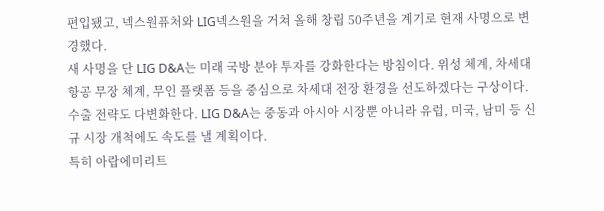편입됐고, 넥스원퓨처와 LIG넥스원을 거쳐 올해 창립 50주년을 계기로 현재 사명으로 변경했다.
새 사명을 단 LIG D&A는 미래 국방 분야 투자를 강화한다는 방침이다. 위성 체계, 차세대 항공 무장 체계, 무인 플랫폼 등을 중심으로 차세대 전장 환경을 선도하겠다는 구상이다.
수출 전략도 다변화한다. LIG D&A는 중동과 아시아 시장뿐 아니라 유럽, 미국, 남미 등 신규 시장 개척에도 속도를 낼 계획이다.
특히 아랍에미리트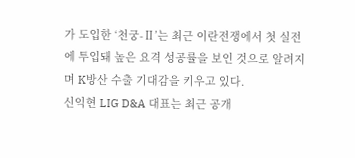가 도입한 ‘천궁-Ⅱ’는 최근 이란전쟁에서 첫 실전에 투입돼 높은 요격 성공률을 보인 것으로 알려지며 K방산 수출 기대감을 키우고 있다.
신익현 LIG D&A 대표는 최근 공개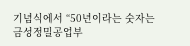기념식에서 “50년이라는 숫자는 금성정밀공업부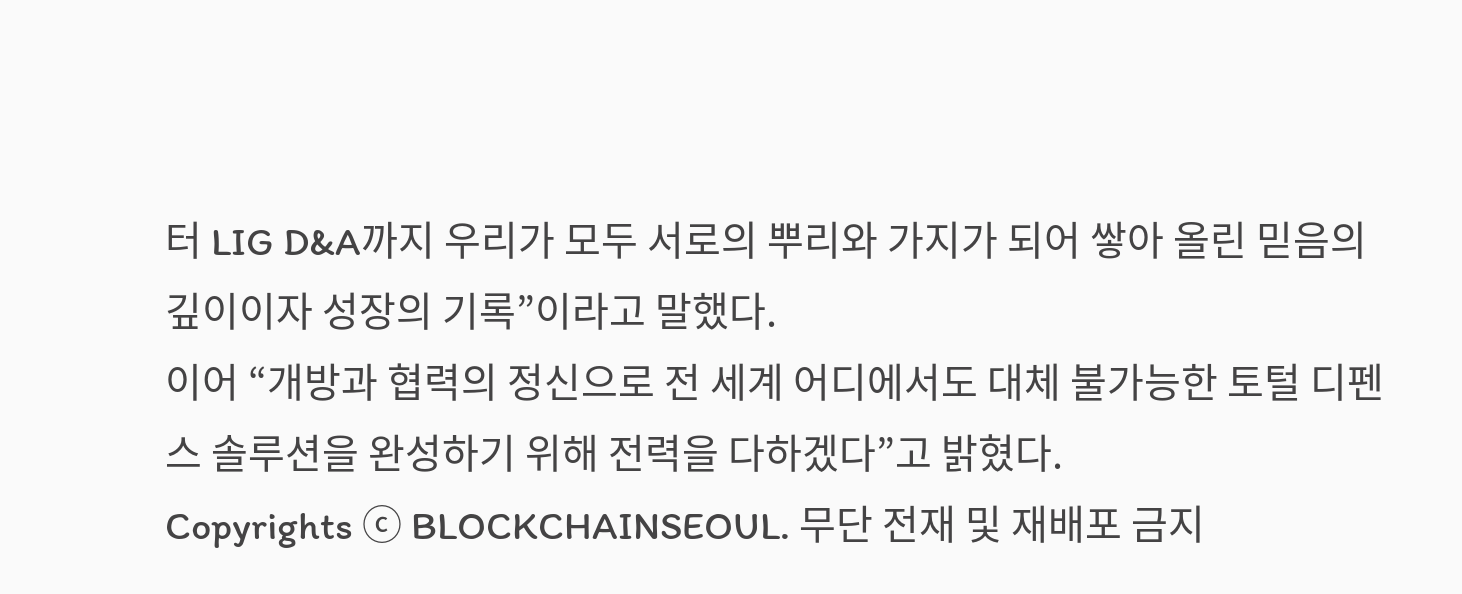터 LIG D&A까지 우리가 모두 서로의 뿌리와 가지가 되어 쌓아 올린 믿음의 깊이이자 성장의 기록”이라고 말했다.
이어 “개방과 협력의 정신으로 전 세계 어디에서도 대체 불가능한 토털 디펜스 솔루션을 완성하기 위해 전력을 다하겠다”고 밝혔다.
Copyrights ⓒ BLOCKCHAINSEOUL. 무단 전재 및 재배포 금지